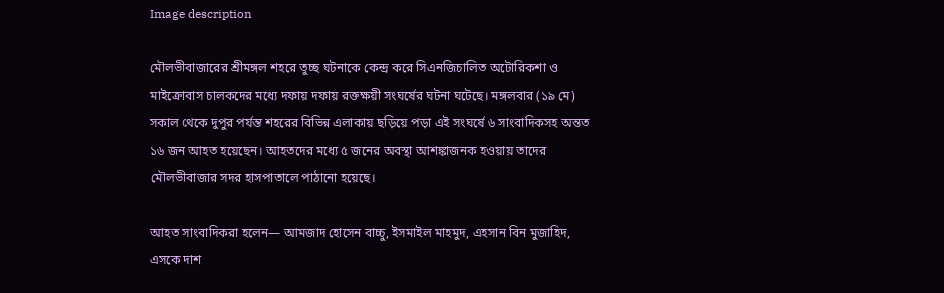Image description

মৌলভীবাজারের শ্রীমঙ্গল শহরে তুচ্ছ ঘটনাকে কেন্দ্র করে সিএনজিচালিত অটোরিকশা ও মাইক্রোবাস চালকদের মধ্যে দফায় দফায় রক্তক্ষয়ী সংঘর্ষের ঘটনা ঘটেছে। মঙ্গলবার (১৯ মে) সকাল থেকে দুপুর পর্যন্ত শহরের বিভিন্ন এলাকায় ছড়িয়ে পড়া এই সংঘর্ষে ৬ সাংবাদিকসহ অন্তত ১৬ জন আহত হয়েছেন। আহতদের মধ্যে ৫ জনের অবস্থা আশঙ্কাজনক হওয়ায় তাদের মৌলভীবাজার সদর হাসপাতালে পাঠানো হয়েছে।

আহত সাংবাদিকরা হলেন— আমজাদ হোসেন বাচ্চু, ইসমাইল মাহমুদ, এহসান বিন মুজাহিদ, এসকে দাশ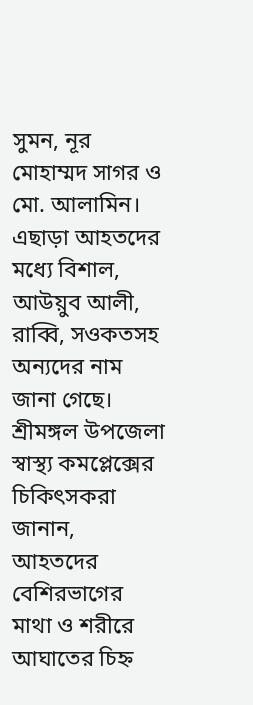সুমন, নূর মোহাম্মদ সাগর ও মো. আলামিন। এছাড়া আহতদের মধ্যে বিশাল, আউয়ুব আলী, রাব্বি, সওকতসহ অন্যদের নাম জানা গেছে। শ্রীমঙ্গল উপজেলা স্বাস্থ্য কমপ্লেক্সের চিকিৎসকরা জানান, আহতদের বেশিরভাগের মাথা ও শরীরে আঘাতের চিহ্ন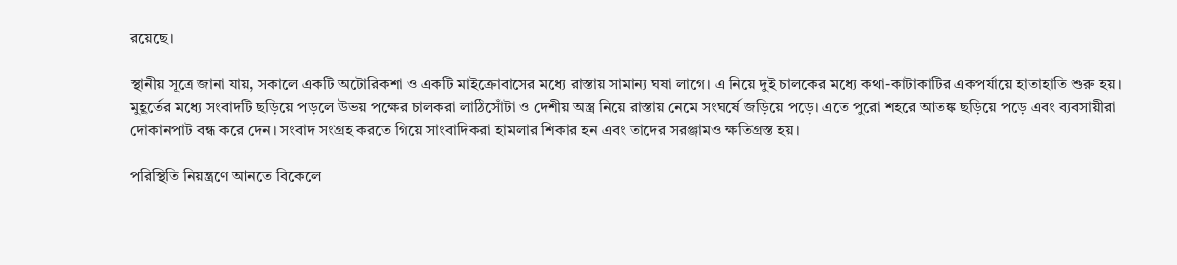রয়েছে।

স্থানীয় সূত্রে জানা যায়, সকালে একটি অটোরিকশা ও একটি মাইক্রোবাসের মধ্যে রাস্তায় সামান্য ঘষা লাগে। এ নিয়ে দুই চালকের মধ্যে কথা-কাটাকাটির একপর্যায়ে হাতাহাতি শুরু হয়। মুহূর্তের মধ্যে সংবাদটি ছড়িয়ে পড়লে উভয় পক্ষের চালকরা লাঠিসোঁটা ও দেশীয় অস্ত্র নিয়ে রাস্তায় নেমে সংঘর্ষে জড়িয়ে পড়ে। এতে পুরো শহরে আতঙ্ক ছড়িয়ে পড়ে এবং ব্যবসায়ীরা দোকানপাট বন্ধ করে দেন। সংবাদ সংগ্রহ করতে গিয়ে সাংবাদিকরা হামলার শিকার হন এবং তাদের সরঞ্জামও ক্ষতিগ্রস্ত হয়।

পরিস্থিতি নিয়ন্ত্রণে আনতে বিকেলে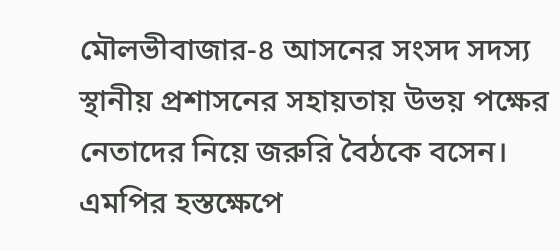মৌলভীবাজার-৪ আসনের সংসদ সদস্য স্থানীয় প্রশাসনের সহায়তায় উভয় পক্ষের নেতাদের নিয়ে জরুরি বৈঠকে বসেন। এমপির হস্তক্ষেপে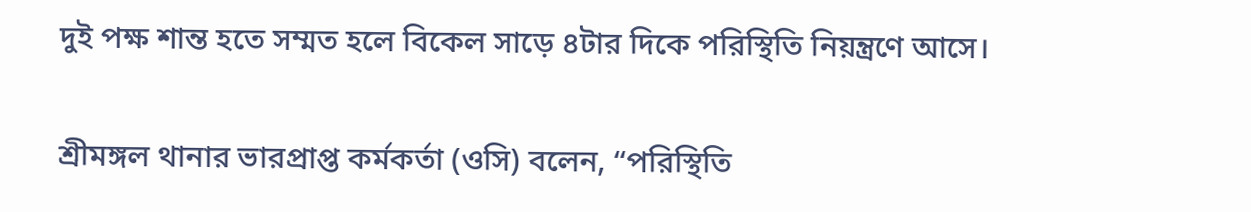দুই পক্ষ শান্ত হতে সম্মত হলে বিকেল সাড়ে ৪টার দিকে পরিস্থিতি নিয়ন্ত্রণে আসে।

শ্রীমঙ্গল থানার ভারপ্রাপ্ত কর্মকর্তা (ওসি) বলেন, “পরিস্থিতি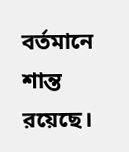বর্তমানে শান্ত রয়েছে।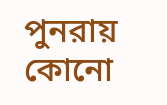পুনরায় কোনো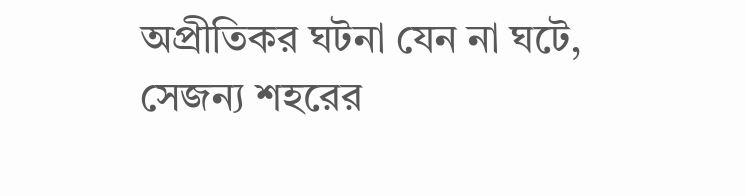অপ্রীতিকর ঘটনা যেন না ঘটে, সেজন্য শহরের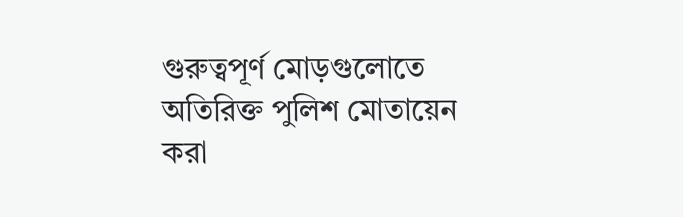গুরুত্বপূর্ণ মোড়গুলোতে অতিরিক্ত পুলিশ মোতায়েন করা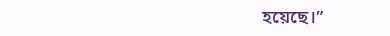হয়েছে।”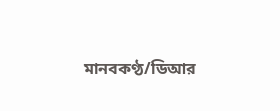মানবকণ্ঠ/ডিআর